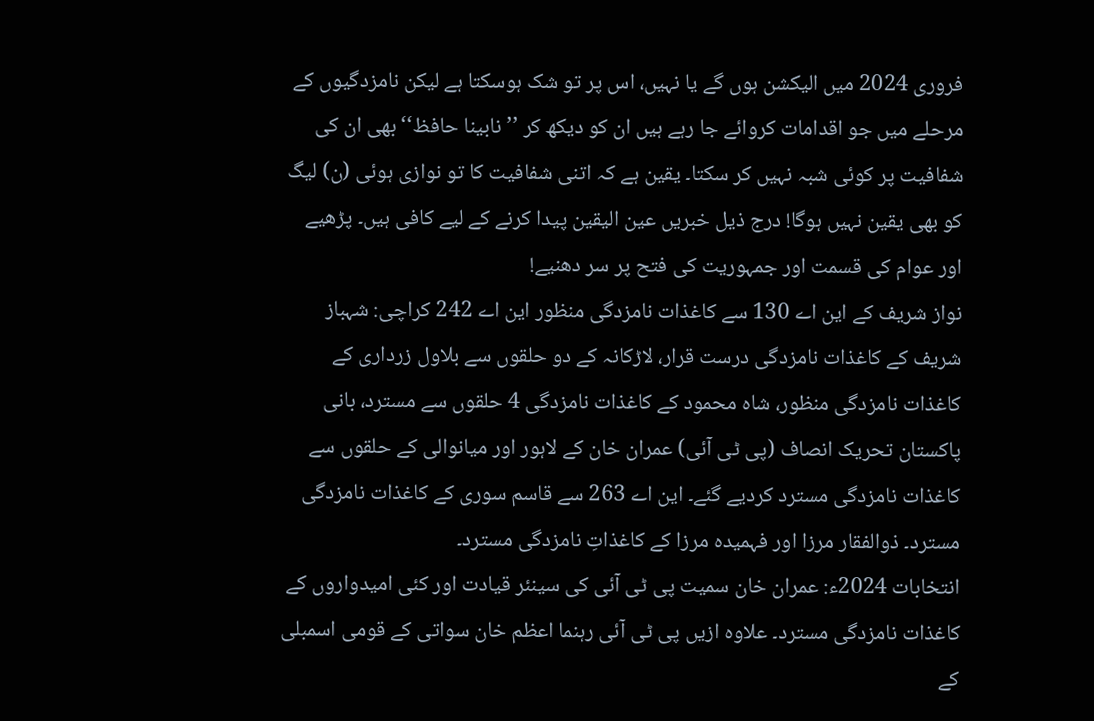فروری 2024 میں الیکشن ہوں گے یا نہیں، اس پر تو شک ہوسکتا ہے لیکن نامزدگیوں کے مرحلے میں جو اقدامات کروائے جا رہے ہیں ان کو دیکھ کر ’’نابینا حافظ‘‘ بھی ان کی شفافیت پر کوئی شبہ نہیں کر سکتا۔ یقین ہے کہ اتنی شفافیت کا تو نوازی ہوئی (ن) لیگ کو بھی یقین نہیں ہوگا! درج ذیل خبریں عین الیقین پیدا کرنے کے لیے کافی ہیں۔ پڑھیے اور عوام کی قسمت اور جمہوریت کی فتح پر سر دھنیے!
نواز شریف کے این اے 130 سے کاغذات نامزدگی منظور این اے 242 کراچی: شہباز شریف کے کاغذات نامزدگی درست قرار، لاڑکانہ کے دو حلقوں سے بلاول زرداری کے کاغذات نامزدگی منظور، شاہ محمود کے کاغذات نامزدگی 4 حلقوں سے مسترد، بانی پاکستان تحریک انصاف (پی ٹی آئی) عمران خان کے لاہور اور میانوالی کے حلقوں سے کاغذات نامزدگی مسترد کردیے گئے۔ این اے 263 سے قاسم سوری کے کاغذات نامزدگی مسترد۔ ذوالفقار مرزا اور فہمیدہ مرزا کے کاغذاتِ نامزدگی مسترد۔
انتخابات 2024ء: عمران خان سمیت پی ٹی آئی کی سینئر قیادت اور کئی امیدواروں کے کاغذات نامزدگی مسترد۔ علاوہ ازیں پی ٹی آئی رہنما اعظم خان سواتی کے قومی اسمبلی کے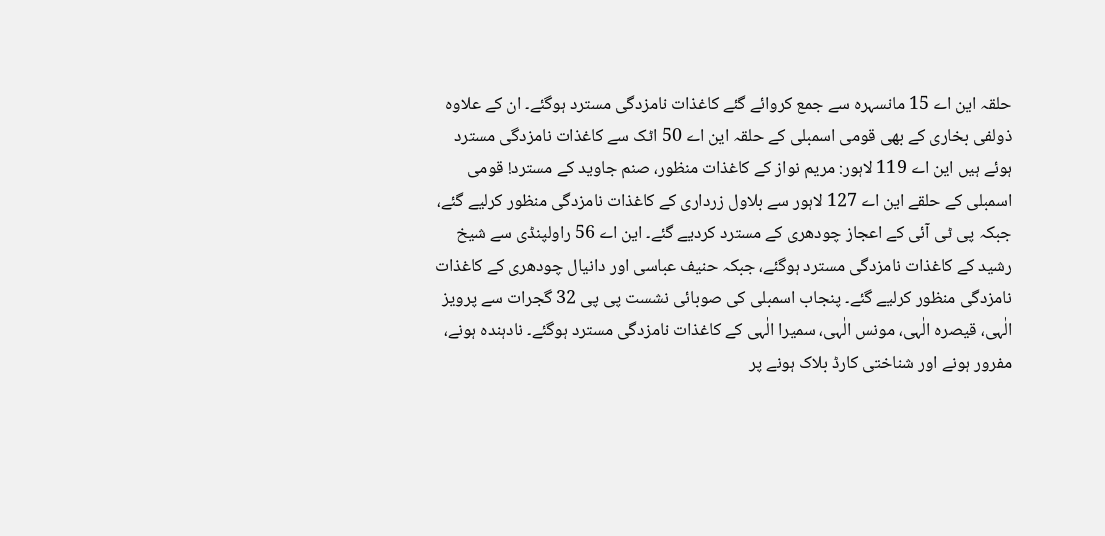حلقہ این اے 15 مانسہرہ سے جمع کروائے گئے کاغذات نامزدگی مسترد ہوگئے۔ ان کے علاوہ ذولفی بخاری کے بھی قومی اسمبلی کے حلقہ این اے 50 اٹک سے کاغذات نامزدگی مسترد ہوئے ہیں این اے 119 لاہور: مریم نواز کے کاغذات منظور، صنم جاوید کے مسترد! قومی اسمبلی کے حلقے این اے 127 لاہور سے بلاول زرداری کے کاغذات نامزدگی منظور کرلیے گئے، جبکہ پی ٹی آئی کے اعجاز چودھری کے مسترد کردیے گئے۔ این اے 56 راولپنڈی سے شیخ رشید کے کاغذات نامزدگی مسترد ہوگئے، جبکہ حنیف عباسی اور دانیال چودھری کے کاغذات نامزدگی منظور کرلیے گئے۔ پنجاب اسمبلی کی صوبائی نشست پی پی 32 گجرات سے پرویز الٰہی، قیصرہ الٰہی، مونس الٰہی، سمیرا الٰہی کے کاغذات نامزدگی مسترد ہوگئے۔ نادہندہ ہونے، مفرور ہونے اور شناختی کارڈ بلاک ہونے پر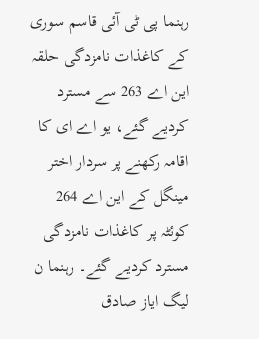رہنما پی ٹی آئی قاسم سوری کے کاغذات نامزدگی حلقہ این اے 263 سے مسترد کردیے گئے، یو اے ای کا اقامہ رکھنے پر سردار اختر مینگل کے این اے 264 کوئٹہ پر کاغذات نامزدگی مسترد کردیے گئے۔ رہنما ن لیگ ایاز صادق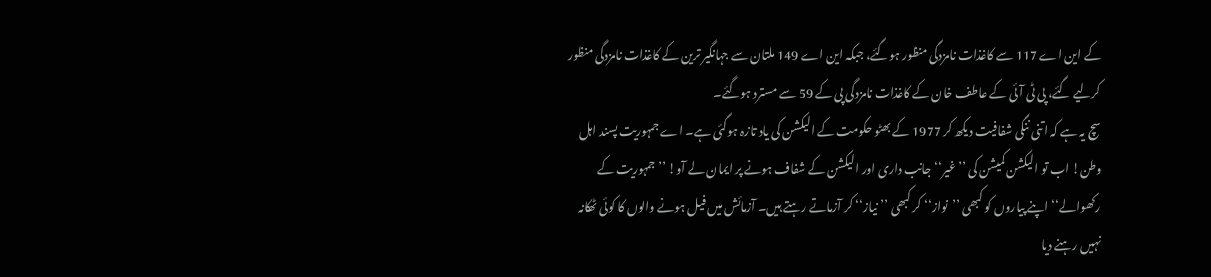کے این اے 117 سے کاغذات نامزدگی منظور ہوگئے، جبکہ این اے 149 ملتان سے جہانگیر ترین کے کاغذات نامزدگی منظور کرلیے گئے، پی ٹی آئی کے عاطف خان کے کاغذات نامزدگی پی کے 59 سے مسترد ہوگئے۔
سچ یہ ہے کہ اتنی ننگی شفافیت دیکھ کر 1977 کے بھٹو حکومت کے الیکشن کی یاد تازہ ہوگئی ہے۔ اے جمہوریت پسند اہل وطن! اب تو الیکشن کمیشن کی ’’غیر‘‘ جانب داری اور الیکشن کے شفاف ہونے پر ایمان لے آو! ’’جمہوریت کے رکھوالے‘‘ اپنے پیاروں کو کبھی ’’نواز‘‘ کر کبھی ’’نیاز‘‘ کر آزماتے رہتے ہیں۔ آزمائش میں فیل ہونے والوں کا کوئی ٹھکانہ نہیں رہنے دیا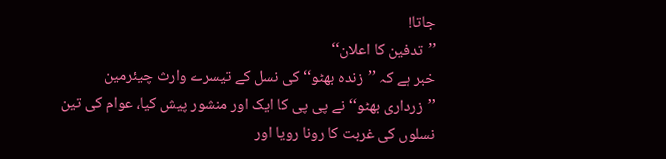جاتا!
’’تدفین کا اعلان‘‘
خبر ہے کہ ’’زندہ بھٹو‘‘ کی نسل کے تیسرے وارث چیئرمین ’’زرداری بھٹو‘‘ نے پی پی کا ایک اور منشور پیش کیا، عوام کی تین نسلوں کی غربت کا رونا رویا اور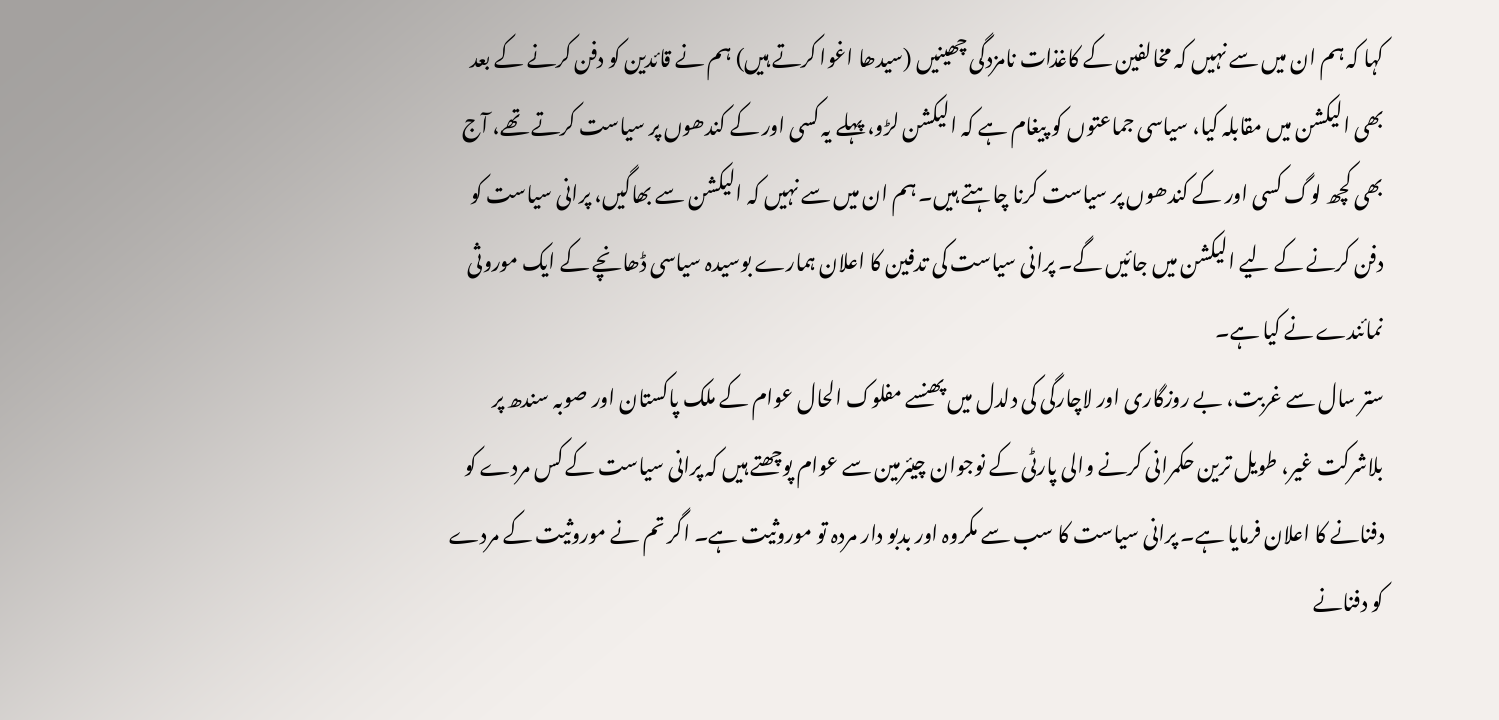کہا کہ ہم ان میں سے نہیں کہ مخالفین کے کاغذات نامزدگی چھینیں (سیدھا اغوا کرتے ہیں) ہم نے قائدین کو دفن کرنے کے بعد بھی الیکشن میں مقابلہ کیا، سیاسی جماعتوں کو پیغام ہے کہ الیکشن لڑو، پہلے یہ کسی اور کے کندھوں پر سیاست کرتے تھے، آج بھی کچھ لوگ کسی اور کے کندھوں پر سیاست کرنا چاہتے ہیں۔ ہم ان میں سے نہیں کہ الیکشن سے بھاگیں، پرانی سیاست کو دفن کرنے کے لیے الیکشن میں جائیں گے۔ پرانی سیاست کی تدفین کا اعلان ہمارے بوسیدہ سیاسی ڈھانچے کے ایک موروثی نمائندے نے کیا ہے۔
ستر سال سے غربت، بے روزگاری اور لاچارگی کی دلدل میں پھنسے مفلوک الحال عوام کے ملک پاکستان اور صوبہ سندھ پر بلاشرکت غیر، طویل ترین حکمرانی کرنے والی پارٹی کے نوجوان چیئرمین سے عوام پوچھتے ہیں کہ پرانی سیاست کے کس مردے کو دفنانے کا اعلان فرمایا ہے۔ پرانی سیاست کا سب سے مکروہ اور بدبو دار مردہ تو موروثیت ہے۔ اگر تم نے موروثیت کے مردے کو دفنانے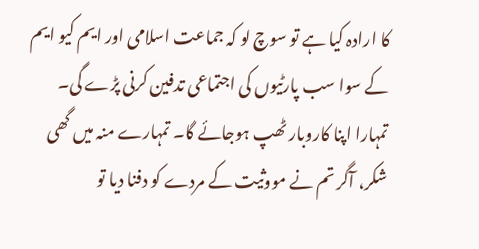کا ارادہ کیا ہے تو سوچ لو کہ جماعت اسلامی اور ایم کیو ایم کے سوا سب پارٹیوں کی اجتماعی تدفین کرنی پڑے گی۔ تمہارا اپنا کاروبار ٹھپ ہوجائے گا۔ تمہارے منہ میں گھی شکر، آگر تم نے مووثیت کے مردے کو دفنا دیا تو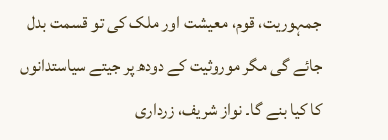جمہوریت، قوم، معیشت اور ملک کی تو قسمت بدل جائے گی مگر موروثیت کے دودھ پر جیتے سیاستدانوں کا کیا بنے گا۔ نواز شریف، زرداری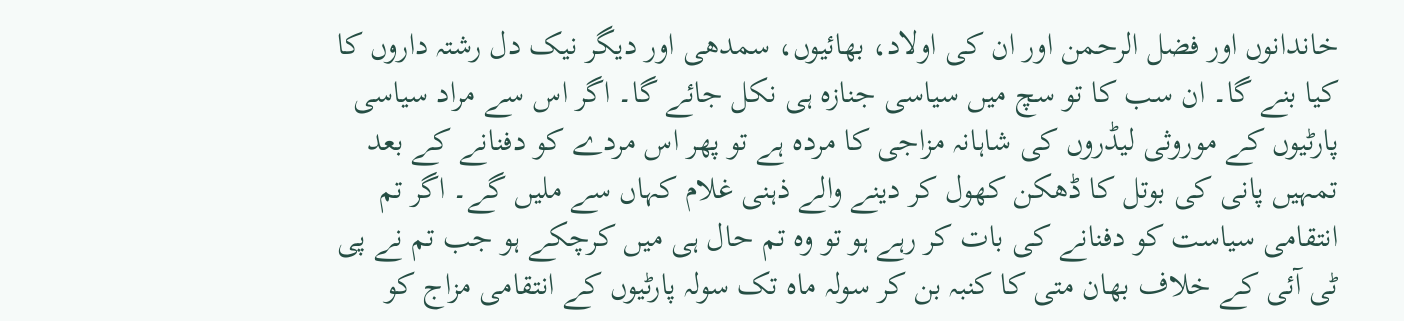خاندانوں اور فضل الرحمن اور ان کی اولاد، بھائیوں، سمدھی اور دیگر نیک دل رشتہ داروں کا کیا بنے گا۔ ان سب کا تو سچ میں سیاسی جنازہ ہی نکل جائے گا۔ اگر اس سے مراد سیاسی پارٹیوں کے موروثی لیڈروں کی شاہانہ مزاجی کا مردہ ہے تو پھر اس مردے کو دفنانے کے بعد تمہیں پانی کی بوتل کا ڈھکن کھول کر دینے والے ذہنی غلام کہاں سے ملیں گے۔ اگر تم انتقامی سیاست کو دفنانے کی بات کر رہے ہو تو وہ تم حال ہی میں کرچکے ہو جب تم نے پی ٹی آئی کے خلاف بھان متی کا کنبہ بن کر سولہ ماہ تک سولہ پارٹیوں کے انتقامی مزاج کو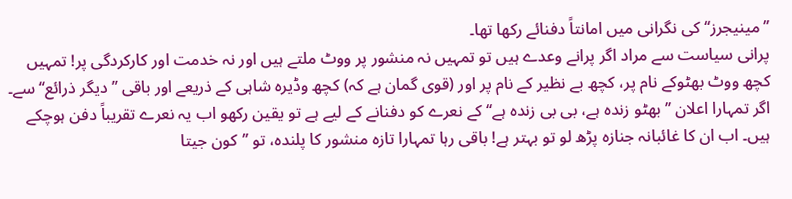’’مینیجرز‘‘ کی نگرانی میں امانتاً دفنائے رکھا تھا۔
پرانی سیاست سے مراد اگر پرانے وعدے ہیں تو تمہیں نہ منشور پر ووٹ ملتے ہیں اور نہ خدمت اور کارکردگی پر! تمہیں کچھ ووٹ بھٹوکے نام پر، کچھ بے نظیر کے نام پر اور (قوی گمان ہے کہ) کچھ وڈیرہ شاہی کے ذریعے اور باقی ’’دیگر ذرائع‘‘ سے۔ اگر تمہارا اعلان ’’بھٹو زندہ ہے، بی بی زندہ ہے‘‘ کے نعرے کو دفنانے کے لیے ہے تو یقین رکھو اب یہ نعرے تقریباً دفن ہوچکے ہیں۔ اب ان کا غائبانہ جنازہ پڑھ لو تو بہتر ہے! باقی رہا تمہارا تازہ منشور کا پلندہ، تو ’’کون جیتا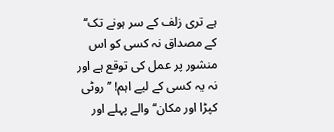ہے تری زلف کے سر ہونے تک‘‘ کے مصداق نہ کسی کو اس منشور پر عمل کی توقع ہے اور نہ یہ کسی کے لیے اہم! ’’روٹی کپڑا اور مکان‘‘ والے پہلے اور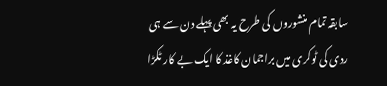سابقہ تمام منشوروں کی طرح یہ بھی پہلے دن سے ہی ردی کی ٹوکری میں براجمان کاغذ کا ایک بے کار ٹکڑا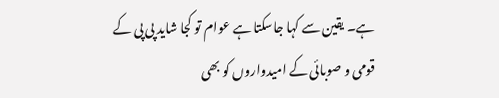ہے۔ یقین سے کہا جاسکتا ہے عوام تو کجا شاید پی پی کے قومی و صوبائی کے امیدواروں کو بھی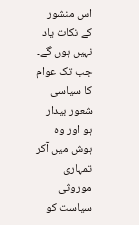اس منشور کے نکات یاد نہیں ہوں گے۔ جب تک عوام کا سیاسی شعور بیدار ہو اور وہ ہوش میں آکر تمہاری موروثی سیاست کو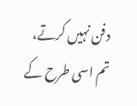دفن نہیں کرتے، تم اسی طرح کے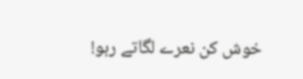خوش کن نعرے لگاتے رہو!